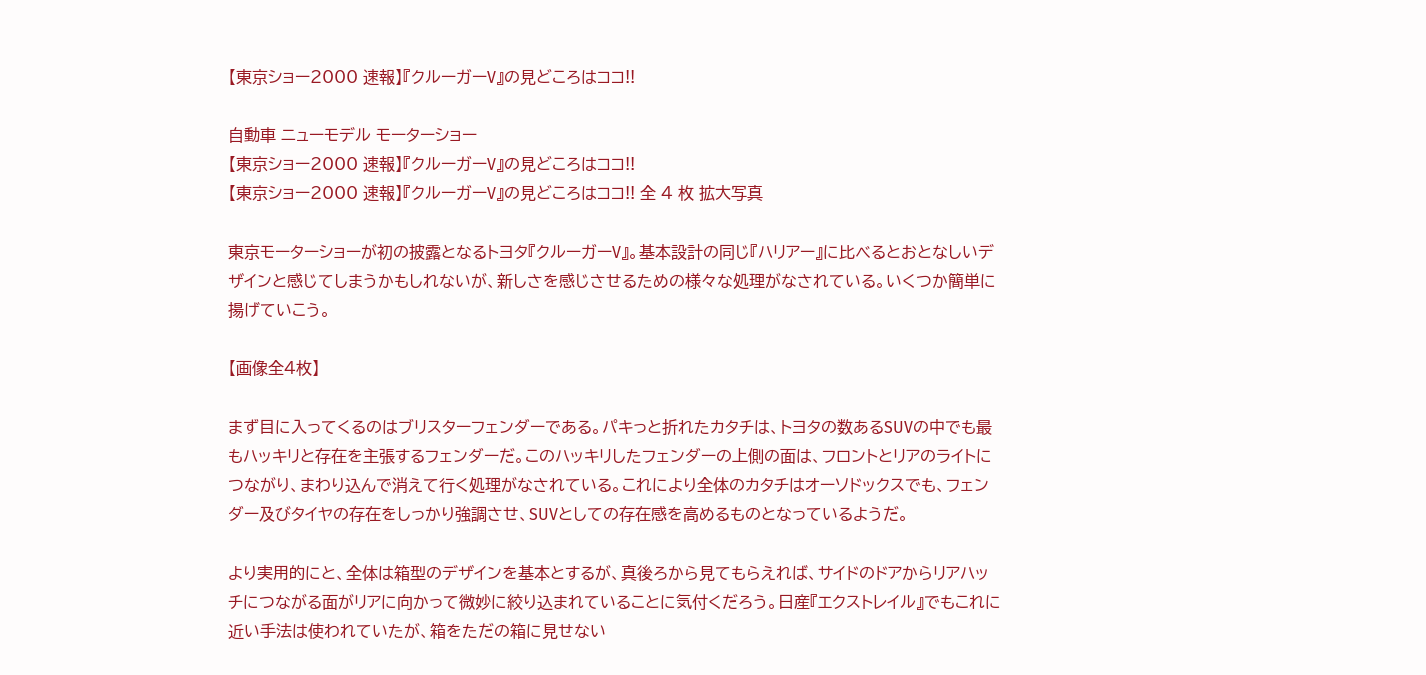【東京ショー2000 速報】『クルーガーV』の見どころはココ!!

自動車 ニューモデル モーターショー
【東京ショー2000 速報】『クルーガーV』の見どころはココ!!
【東京ショー2000 速報】『クルーガーV』の見どころはココ!! 全 4 枚 拡大写真

東京モーターショーが初の披露となるトヨタ『クルーガーV』。基本設計の同じ『ハリアー』に比べるとおとなしいデザインと感じてしまうかもしれないが、新しさを感じさせるための様々な処理がなされている。いくつか簡単に揚げていこう。

【画像全4枚】

まず目に入ってくるのはブリスターフェンダーである。パキっと折れたカタチは、トヨタの数あるSUVの中でも最もハッキリと存在を主張するフェンダーだ。このハッキリしたフェンダーの上側の面は、フロントとリアのライトにつながり、まわり込んで消えて行く処理がなされている。これにより全体のカタチはオーソドックスでも、フェンダー及びタイヤの存在をしっかり強調させ、SUVとしての存在感を高めるものとなっているようだ。

より実用的にと、全体は箱型のデザインを基本とするが、真後ろから見てもらえれば、サイドのドアからリアハッチにつながる面がリアに向かって微妙に絞り込まれていることに気付くだろう。日産『エクストレイル』でもこれに近い手法は使われていたが、箱をただの箱に見せない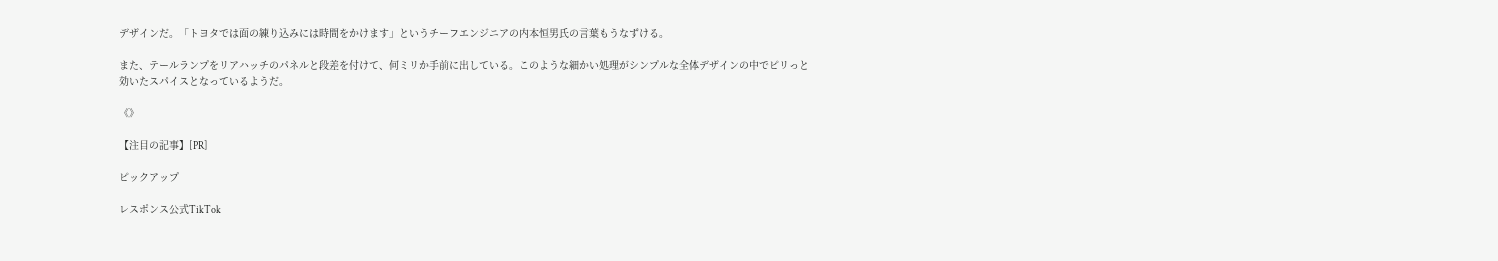デザインだ。「トヨタでは面の練り込みには時間をかけます」というチーフエンジニアの内本恒男氏の言葉もうなずける。

また、テールランプをリアハッチのパネルと段差を付けて、何ミリか手前に出している。このような細かい処理がシンプルな全体デザインの中でピリっと効いたスパイスとなっているようだ。

《》

【注目の記事】[PR]

ピックアップ

レスポンス公式TikTok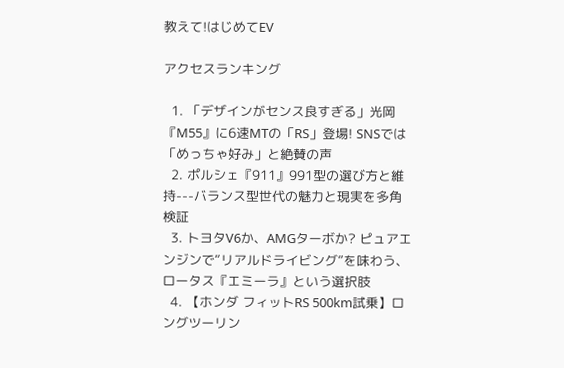教えて!はじめてEV

アクセスランキング

  1. 「デザインがセンス良すぎる」光岡『M55』に6速MTの「RS」登場! SNSでは「めっちゃ好み」と絶賛の声
  2. ポルシェ『911』991型の選び方と維持---バランス型世代の魅力と現実を多角検証
  3. トヨタV6か、AMGターボか? ピュアエンジンで“リアルドライビング”を味わう、ロータス『エミーラ』という選択肢
  4. 【ホンダ フィットRS 500km試乗】ロングツーリン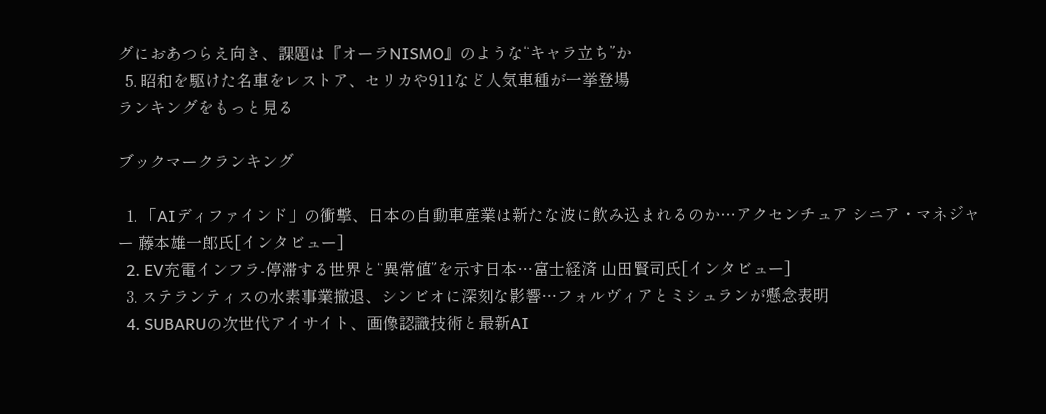グにおあつらえ向き、課題は『オーラNISMO』のような“キャラ立ち”か
  5. 昭和を駆けた名車をレストア、セリカや911など人気車種が一挙登場
ランキングをもっと見る

ブックマークランキング

  1. 「AIディファインド」の衝撃、日本の自動車産業は新たな波に飲み込まれるのか…アクセンチュア シニア・マネジャー 藤本雄一郎氏[インタビュー]
  2. EV充電インフラ-停滞する世界と“異常値”を示す日本…富士経済 山田賢司氏[インタビュー]
  3. ステランティスの水素事業撤退、シンビオに深刻な影響…フォルヴィアとミシュランが懸念表明
  4. SUBARUの次世代アイサイト、画像認識技術と最新AI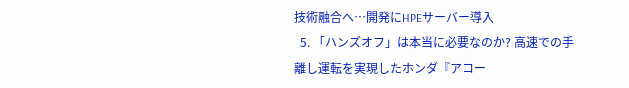技術融合へ…開発にHPEサーバー導入
  5. 「ハンズオフ」は本当に必要なのか? 高速での手離し運転を実現したホンダ『アコー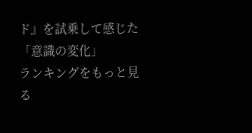ド』を試乗して感じた「意識の変化」
ランキングをもっと見る